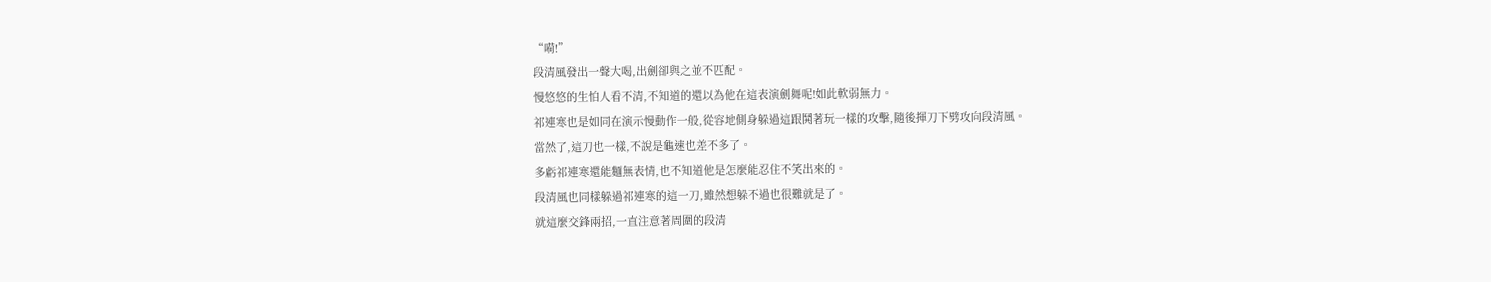“嗬!”
段清風發出一聲大喝,出劍卻與之並不匹配。
慢悠悠的生怕人看不清,不知道的還以為他在這表演劍舞呢!如此軟弱無力。
祁連寒也是如同在演示慢動作一般,從容地側身躲過這跟鬨著玩一樣的攻擊,隨後揮刀下劈攻向段清風。
當然了,這刀也一樣,不說是龜速也差不多了。
多虧祁連寒還能麵無表情,也不知道他是怎麼能忍住不笑出來的。
段清風也同樣躲過祁連寒的這一刀,雖然想躲不過也很難就是了。
就這麼交鋒兩招,一直注意著周圍的段清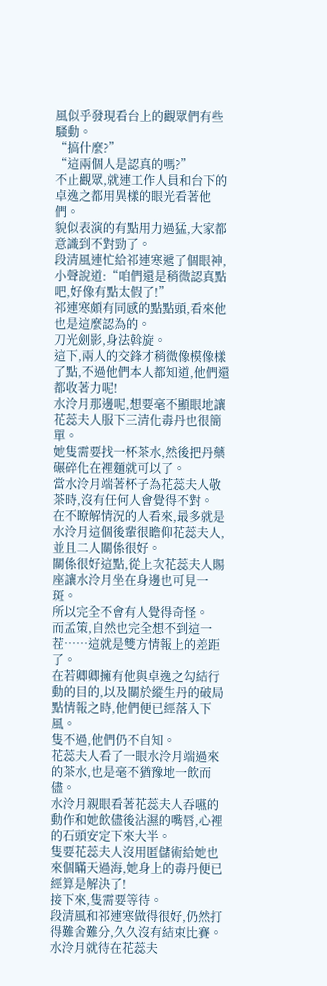風似乎發現看台上的觀眾們有些騷動。
“搞什麼?”
“這兩個人是認真的嗎?”
不止觀眾,就連工作人員和台下的卓逸之都用異樣的眼光看著他們。
貌似表演的有點用力過猛,大家都意識到不對勁了。
段清風連忙給祁連寒遞了個眼神,小聲說道:“咱們還是稍微認真點吧,好像有點太假了!”
祁連寒頗有同感的點點頭,看來他也是這麼認為的。
刀光劍影,身法斡旋。
這下,兩人的交鋒才稍微像模像樣了點,不過他們本人都知道,他們還都收著力呢!
水泠月那邊呢,想要毫不顯眼地讓花蕊夫人服下三清化毒丹也很簡單。
她隻需要找一杯茶水,然後把丹藥碾碎化在裡麵就可以了。
當水泠月端著杯子為花蕊夫人敬茶時,沒有任何人會覺得不對。
在不瞭解情況的人看來,最多就是水泠月這個後輩很瞻仰花蕊夫人,並且二人關係很好。
關係很好這點,從上次花蕊夫人賜座讓水泠月坐在身邊也可見一斑。
所以完全不會有人覺得奇怪。
而孟策,自然也完全想不到這一茬……這就是雙方情報上的差距了。
在若卿卿擁有他與卓逸之勾結行動的目的,以及關於縱生丹的破局點情報之時,他們便已經落入下風。
隻不過,他們仍不自知。
花蕊夫人看了一眼水泠月端過來的茶水,也是毫不猶豫地一飲而儘。
水泠月親眼看著花蕊夫人吞嚥的動作和她飲儘後沾濕的嘴唇,心裡的石頭安定下來大半。
隻要花蕊夫人沒用匿儲術給她也來個瞞天過海,她身上的毒丹便已經算是解決了!
接下來,隻需要等待。
段清風和祁連寒做得很好,仍然打得難舍難分,久久沒有結束比賽。
水泠月就待在花蕊夫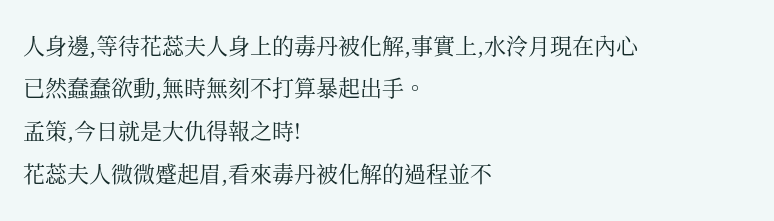人身邊,等待花蕊夫人身上的毒丹被化解,事實上,水泠月現在內心已然蠢蠢欲動,無時無刻不打算暴起出手。
孟策,今日就是大仇得報之時!
花蕊夫人微微蹙起眉,看來毒丹被化解的過程並不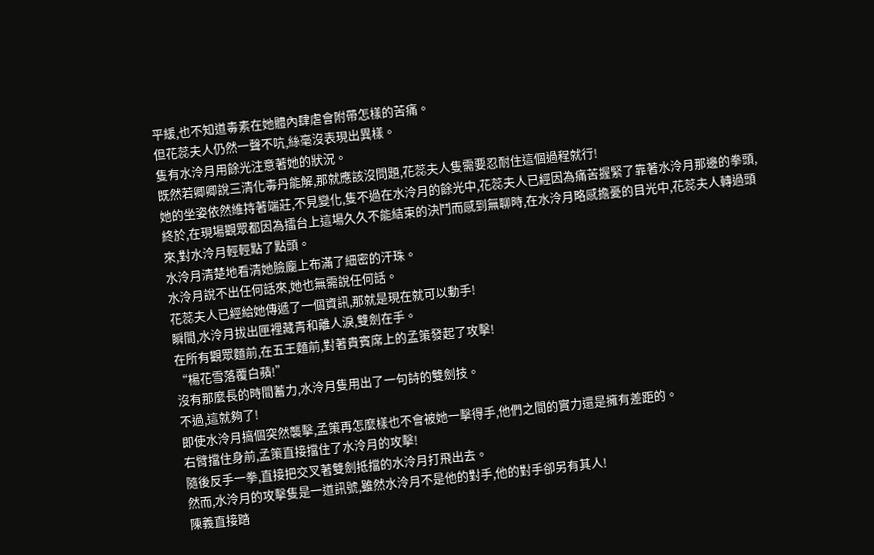平緩,也不知道毒素在她體內肆虐會附帶怎樣的苦痛。
但花蕊夫人仍然一聲不吭,絲毫沒表現出異樣。
隻有水泠月用餘光注意著她的狀況。
既然若卿卿說三清化毒丹能解,那就應該沒問題,花蕊夫人隻需要忍耐住這個過程就行!
她的坐姿依然維持著端莊,不見變化,隻不過在水泠月的餘光中,花蕊夫人已經因為痛苦握緊了靠著水泠月那邊的拳頭,
終於,在現場觀眾都因為擂台上這場久久不能結束的決鬥而感到無聊時,在水泠月略感擔憂的目光中,花蕊夫人轉過頭來,對水泠月輕輕點了點頭。
水泠月清楚地看清她臉龐上布滿了細密的汗珠。
水泠月說不出任何話來,她也無需說任何話。
花蕊夫人已經給她傳遞了一個資訊,那就是現在就可以動手!
瞬間,水泠月拔出匣裡藏青和離人淚,雙劍在手。
在所有觀眾麵前,在五王麵前,對著貴賓席上的孟策發起了攻擊!
“楊花雪落覆白蘋!”
沒有那麼長的時間蓄力,水泠月隻用出了一句詩的雙劍技。
不過,這就夠了!
即使水泠月搞個突然襲擊,孟策再怎麼樣也不會被她一擊得手,他們之間的實力還是擁有差距的。
右臂擋住身前,孟策直接擋住了水泠月的攻擊!
隨後反手一拳,直接把交叉著雙劍抵擋的水泠月打飛出去。
然而,水泠月的攻擊隻是一道訊號,雖然水泠月不是他的對手,他的對手卻另有其人!
陳義直接踏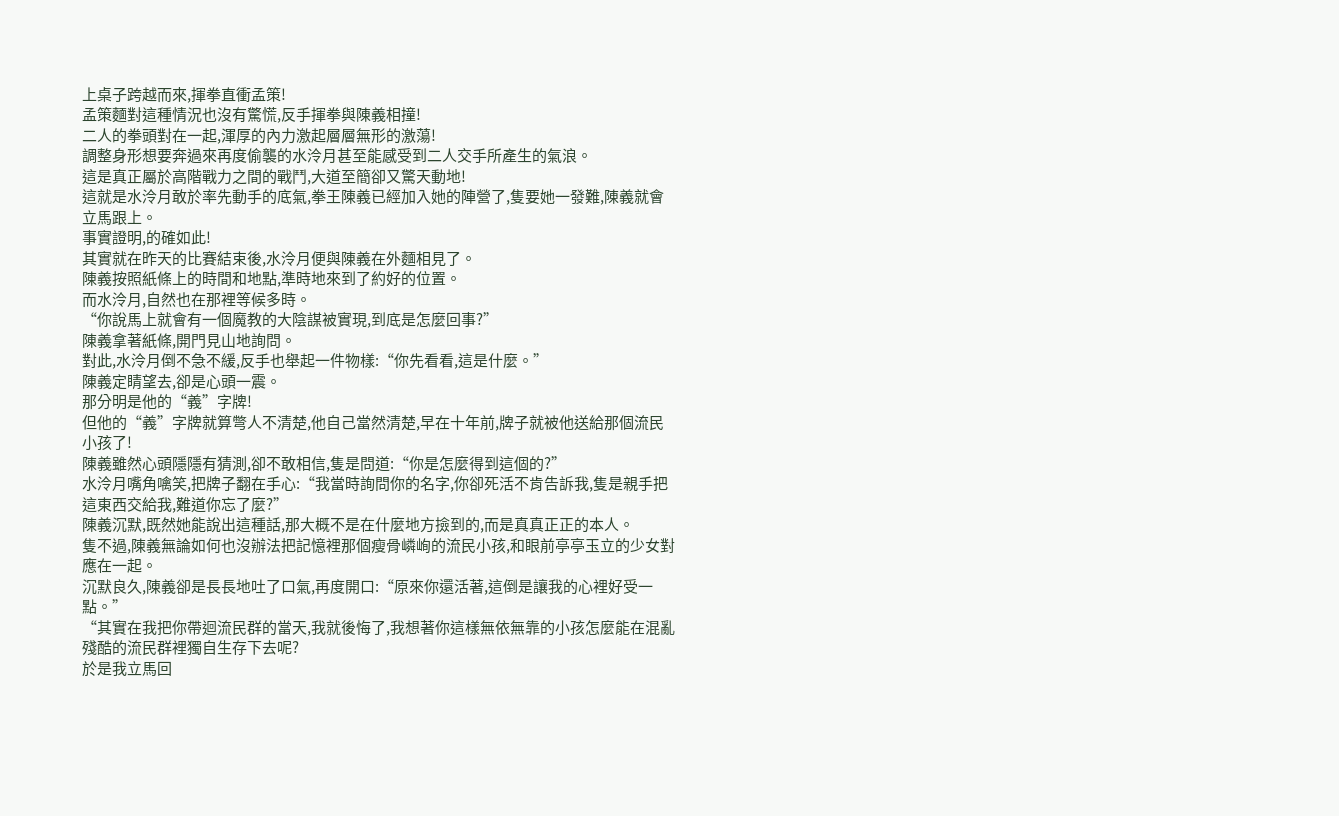上桌子跨越而來,揮拳直衝孟策!
孟策麵對這種情況也沒有驚慌,反手揮拳與陳義相撞!
二人的拳頭對在一起,渾厚的內力激起層層無形的激蕩!
調整身形想要奔過來再度偷襲的水泠月甚至能感受到二人交手所產生的氣浪。
這是真正屬於高階戰力之間的戰鬥,大道至簡卻又驚天動地!
這就是水泠月敢於率先動手的底氣,拳王陳義已經加入她的陣營了,隻要她一發難,陳義就會立馬跟上。
事實證明,的確如此!
其實就在昨天的比賽結束後,水泠月便與陳義在外麵相見了。
陳義按照紙條上的時間和地點,準時地來到了約好的位置。
而水泠月,自然也在那裡等候多時。
“你說馬上就會有一個魔教的大陰謀被實現,到底是怎麼回事?”
陳義拿著紙條,開門見山地詢問。
對此,水泠月倒不急不緩,反手也舉起一件物樣:“你先看看,這是什麼。”
陳義定睛望去,卻是心頭一震。
那分明是他的“義”字牌!
但他的“義”字牌就算彆人不清楚,他自己當然清楚,早在十年前,牌子就被他送給那個流民小孩了!
陳義雖然心頭隱隱有猜測,卻不敢相信,隻是問道:“你是怎麼得到這個的?”
水泠月嘴角噙笑,把牌子翻在手心:“我當時詢問你的名字,你卻死活不肯告訴我,隻是親手把這東西交給我,難道你忘了麼?”
陳義沉默,既然她能說出這種話,那大概不是在什麼地方撿到的,而是真真正正的本人。
隻不過,陳義無論如何也沒辦法把記憶裡那個瘦骨嶙峋的流民小孩,和眼前亭亭玉立的少女對應在一起。
沉默良久,陳義卻是長長地吐了口氣,再度開口:“原來你還活著,這倒是讓我的心裡好受一點。”
“其實在我把你帶迴流民群的當天,我就後悔了,我想著你這樣無依無靠的小孩怎麼能在混亂殘酷的流民群裡獨自生存下去呢?
於是我立馬回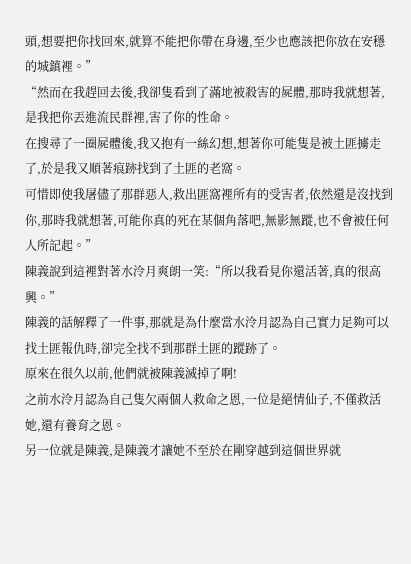頭,想要把你找回來,就算不能把你帶在身邊,至少也應該把你放在安穩的城鎮裡。”
“然而在我趕回去後,我卻隻看到了滿地被殺害的屍體,那時我就想著,是我把你丟進流民群裡,害了你的性命。
在搜尋了一圈屍體後,我又抱有一絲幻想,想著你可能隻是被土匪擄走了,於是我又順著痕跡找到了土匪的老窩。
可惜即使我屠儘了那群惡人,救出匪窩裡所有的受害者,依然還是沒找到你,那時我就想著,可能你真的死在某個角落吧,無影無蹤,也不會被任何人所記起。”
陳義說到這裡對著水泠月爽朗一笑:“所以我看見你還活著,真的很高興。”
陳義的話解釋了一件事,那就是為什麼當水泠月認為自己實力足夠可以找土匪報仇時,卻完全找不到那群土匪的蹤跡了。
原來在很久以前,他們就被陳義滅掉了啊!
之前水泠月認為自己隻欠兩個人救命之恩,一位是絕情仙子,不僅救活她,還有養育之恩。
另一位就是陳義,是陳義才讓她不至於在剛穿越到這個世界就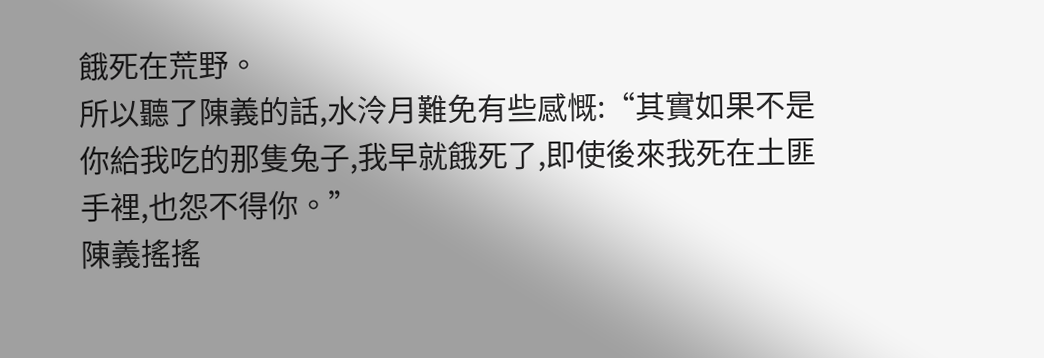餓死在荒野。
所以聽了陳義的話,水泠月難免有些感慨:“其實如果不是你給我吃的那隻兔子,我早就餓死了,即使後來我死在土匪手裡,也怨不得你。”
陳義搖搖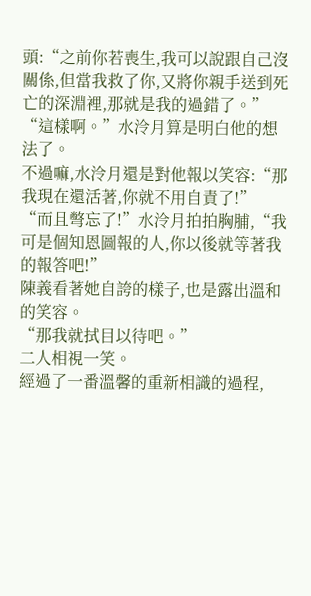頭:“之前你若喪生,我可以說跟自己沒關係,但當我救了你,又將你親手送到死亡的深淵裡,那就是我的過錯了。”
“這樣啊。”水泠月算是明白他的想法了。
不過嘛,水泠月還是對他報以笑容:“那我現在還活著,你就不用自責了!”
“而且彆忘了!”水泠月拍拍胸脯,“我可是個知恩圖報的人,你以後就等著我的報答吧!”
陳義看著她自誇的樣子,也是露出溫和的笑容。
“那我就拭目以待吧。”
二人相視一笑。
經過了一番溫馨的重新相識的過程,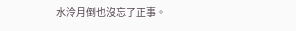水泠月倒也沒忘了正事。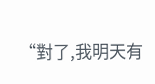“對了,我明天有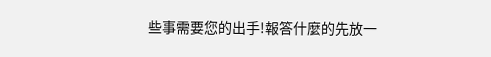些事需要您的出手!報答什麼的先放一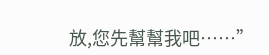放,您先幫幫我吧……”